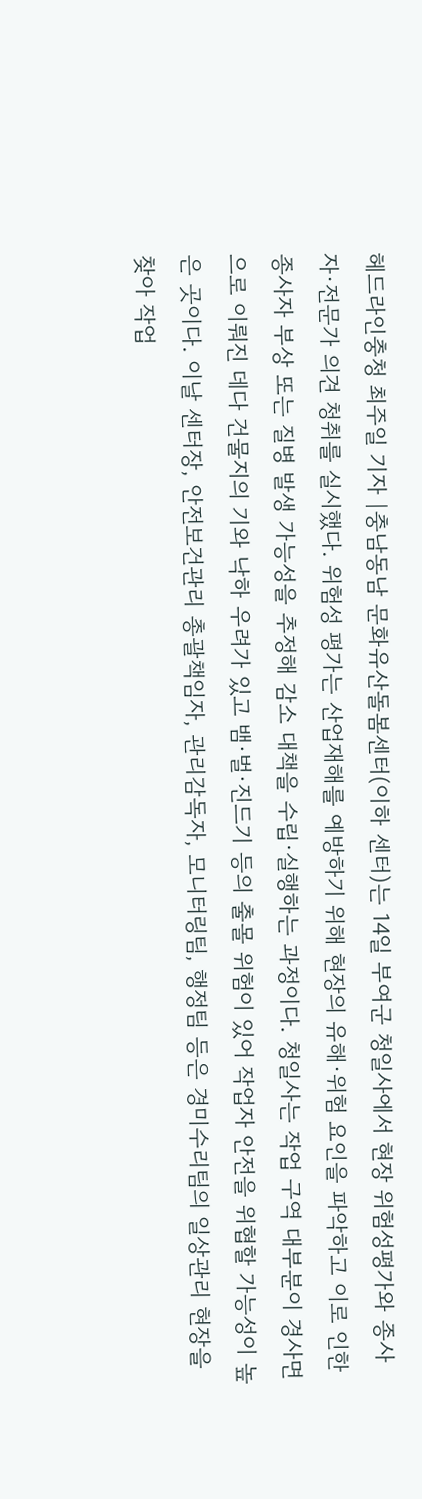헤드라인충청 최주일 기자 |충남동남 문화유산돌봄센터(이하 센터)는 14일 부여군 청일사에서 현장 위험성평가와 종사자·전문가 의견 청취를 실시했다. 위험성 평가는 산업재해를 예방하기 위해 현장의 유해·위험 요인을 파악하고 이로 인한 종사자 부상 또는 질병 발생 가능성을 추정해 감소 대책을 수립·실행하는 과정이다. 청일사는 작업 구역 대부분이 경사면으로 이뤄진 데다 건물지의 기와 낙하 우려가 있고 뱀·벌·진드기 등의 출몰 위험이 있어 작업자 안전을 위협할 가능성이 높은 곳이다. 이날 센터장, 안전보건관리 총괄책임자, 관리감독자, 모니터링팀, 행정팀 등은 경미수리팀의 일상관리 현장을 찾아 작업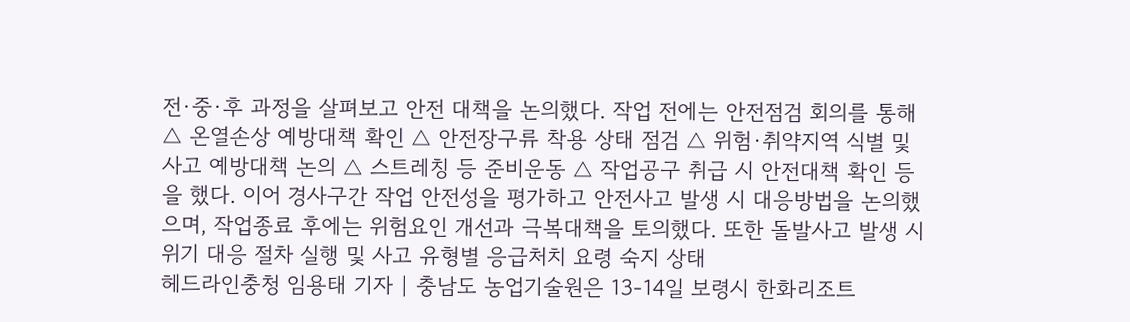전·중·후 과정을 살펴보고 안전 대책을 논의했다. 작업 전에는 안전점검 회의를 통해 △ 온열손상 예방대책 확인 △ 안전장구류 착용 상태 점검 △ 위험·취약지역 식별 및 사고 예방대책 논의 △ 스트레칭 등 준비운동 △ 작업공구 취급 시 안전대책 확인 등을 했다. 이어 경사구간 작업 안전성을 평가하고 안전사고 발생 시 대응방법을 논의했으며, 작업종료 후에는 위험요인 개선과 극복대책을 토의했다. 또한 돌발사고 발생 시 위기 대응 절차 실행 및 사고 유형별 응급처치 요령 숙지 상태
헤드라인충청 임용태 기자 | 충남도 농업기술원은 13-14일 보령시 한화리조트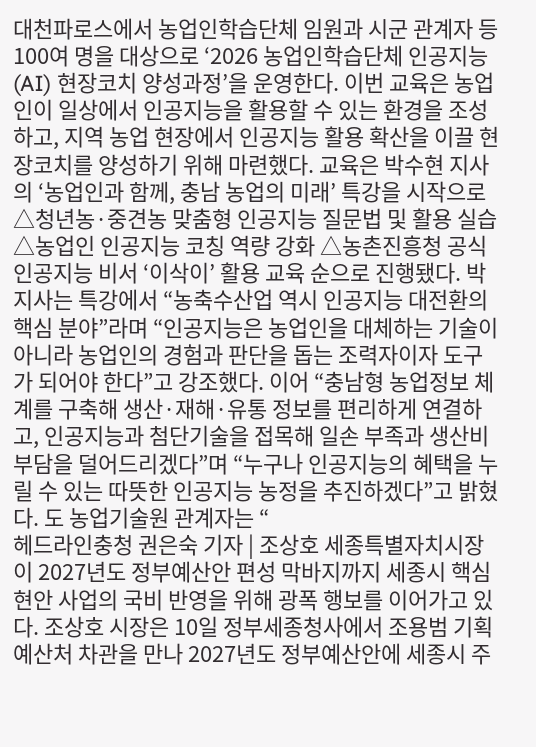대천파로스에서 농업인학습단체 임원과 시군 관계자 등 100여 명을 대상으로 ‘2026 농업인학습단체 인공지능(AI) 현장코치 양성과정’을 운영한다. 이번 교육은 농업인이 일상에서 인공지능을 활용할 수 있는 환경을 조성하고, 지역 농업 현장에서 인공지능 활용 확산을 이끌 현장코치를 양성하기 위해 마련했다. 교육은 박수현 지사의 ‘농업인과 함께, 충남 농업의 미래’ 특강을 시작으로 △청년농·중견농 맞춤형 인공지능 질문법 및 활용 실습 △농업인 인공지능 코칭 역량 강화 △농촌진흥청 공식 인공지능 비서 ‘이삭이’ 활용 교육 순으로 진행됐다. 박 지사는 특강에서 “농축수산업 역시 인공지능 대전환의 핵심 분야”라며 “인공지능은 농업인을 대체하는 기술이 아니라 농업인의 경험과 판단을 돕는 조력자이자 도구가 되어야 한다”고 강조했다. 이어 “충남형 농업정보 체계를 구축해 생산·재해·유통 정보를 편리하게 연결하고, 인공지능과 첨단기술을 접목해 일손 부족과 생산비 부담을 덜어드리겠다”며 “누구나 인공지능의 혜택을 누릴 수 있는 따뜻한 인공지능 농정을 추진하겠다”고 밝혔다. 도 농업기술원 관계자는 “
헤드라인충청 권은숙 기자 | 조상호 세종특별자치시장이 2027년도 정부예산안 편성 막바지까지 세종시 핵심 현안 사업의 국비 반영을 위해 광폭 행보를 이어가고 있다. 조상호 시장은 10일 정부세종청사에서 조용범 기획예산처 차관을 만나 2027년도 정부예산안에 세종시 주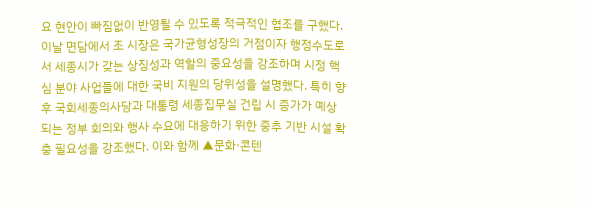요 현안이 빠짐없이 반영될 수 있도록 적극적인 협조를 구했다. 이날 면담에서 조 시장은 국가균형성장의 거점이자 행정수도로서 세종시가 갖는 상징성과 역할의 중요성을 강조하며 시정 핵심 분야 사업들에 대한 국비 지원의 당위성을 설명했다. 특히 향후 국회세종의사당과 대통령 세종집무실 건립 시 증가가 예상되는 정부 회의와 행사 수요에 대응하기 위한 중추 기반 시설 확충 필요성을 강조했다. 이와 함께 ▲문화·콘텐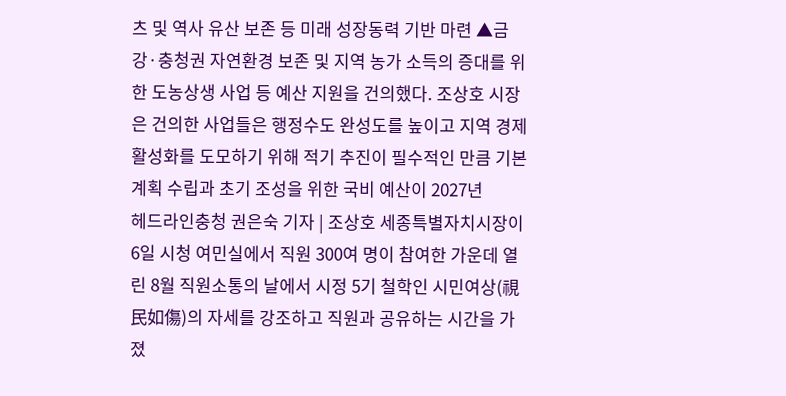츠 및 역사 유산 보존 등 미래 성장동력 기반 마련 ▲금강·충청권 자연환경 보존 및 지역 농가 소득의 증대를 위한 도농상생 사업 등 예산 지원을 건의했다. 조상호 시장은 건의한 사업들은 행정수도 완성도를 높이고 지역 경제 활성화를 도모하기 위해 적기 추진이 필수적인 만큼 기본계획 수립과 초기 조성을 위한 국비 예산이 2027년
헤드라인충청 권은숙 기자 | 조상호 세종특별자치시장이 6일 시청 여민실에서 직원 300여 명이 참여한 가운데 열린 8월 직원소통의 날에서 시정 5기 철학인 시민여상(視民如傷)의 자세를 강조하고 직원과 공유하는 시간을 가졌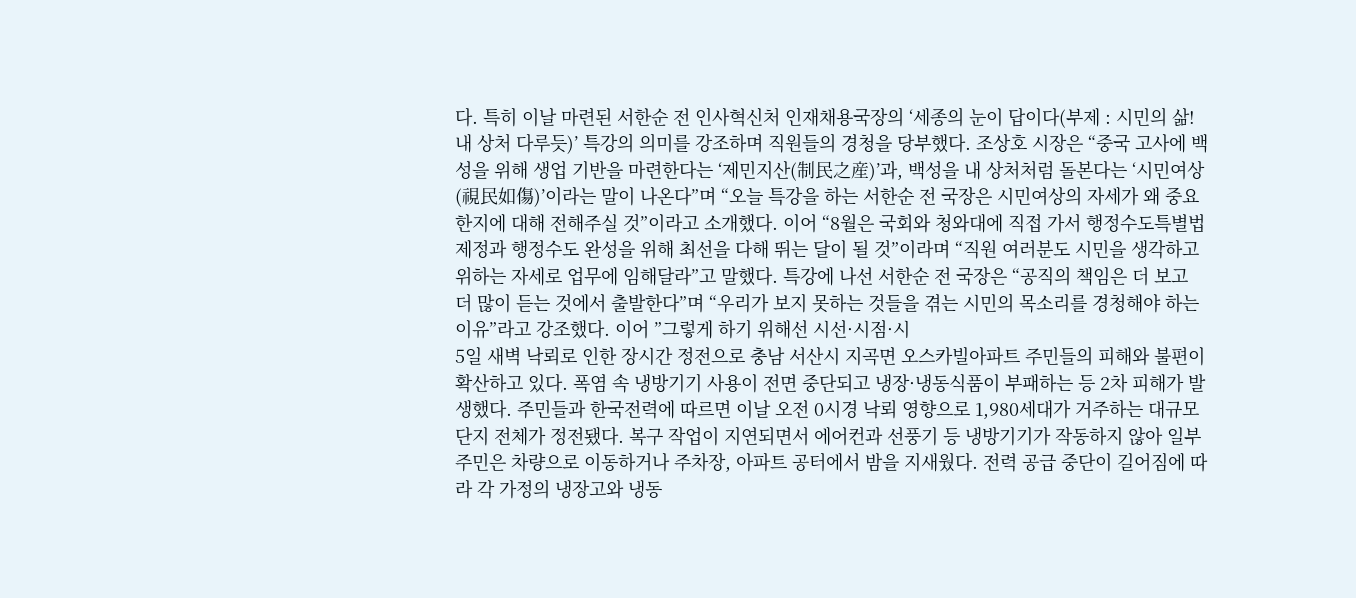다. 특히 이날 마련된 서한순 전 인사혁신처 인재채용국장의 ‘세종의 눈이 답이다(부제 : 시민의 삶! 내 상처 다루듯)’ 특강의 의미를 강조하며 직원들의 경청을 당부했다. 조상호 시장은 “중국 고사에 백성을 위해 생업 기반을 마련한다는 ‘제민지산(制民之産)’과, 백성을 내 상처처럼 돌본다는 ‘시민여상(視民如傷)’이라는 말이 나온다”며 “오늘 특강을 하는 서한순 전 국장은 시민여상의 자세가 왜 중요한지에 대해 전해주실 것”이라고 소개했다. 이어 “8월은 국회와 청와대에 직접 가서 행정수도특별법 제정과 행정수도 완성을 위해 최선을 다해 뛰는 달이 될 것”이라며 “직원 여러분도 시민을 생각하고 위하는 자세로 업무에 임해달라”고 말했다. 특강에 나선 서한순 전 국장은 “공직의 책임은 더 보고 더 많이 듣는 것에서 출발한다”며 “우리가 보지 못하는 것들을 겪는 시민의 목소리를 경청해야 하는 이유”라고 강조했다. 이어 ”그렇게 하기 위해선 시선·시점·시
5일 새벽 낙뢰로 인한 장시간 정전으로 충남 서산시 지곡면 오스카빌아파트 주민들의 피해와 불편이 확산하고 있다. 폭염 속 냉방기기 사용이 전면 중단되고 냉장·냉동식품이 부패하는 등 2차 피해가 발생했다. 주민들과 한국전력에 따르면 이날 오전 0시경 낙뢰 영향으로 1,980세대가 거주하는 대규모 단지 전체가 정전됐다. 복구 작업이 지연되면서 에어컨과 선풍기 등 냉방기기가 작동하지 않아 일부 주민은 차량으로 이동하거나 주차장, 아파트 공터에서 밤을 지새웠다. 전력 공급 중단이 길어짐에 따라 각 가정의 냉장고와 냉동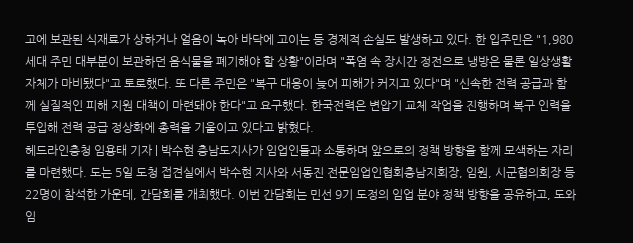고에 보관된 식재료가 상하거나 얼음이 녹아 바닥에 고이는 등 경제적 손실도 발생하고 있다. 한 입주민은 "1,980세대 주민 대부분이 보관하던 음식물을 폐기해야 할 상황"이라며 "폭염 속 장시간 정전으로 냉방은 물론 일상생활 자체가 마비됐다"고 토로했다. 또 다른 주민은 "복구 대응이 늦어 피해가 커지고 있다"며 "신속한 전력 공급과 함께 실질적인 피해 지원 대책이 마련돼야 한다"고 요구했다. 한국전력은 변압기 교체 작업을 진행하며 복구 인력을 투입해 전력 공급 정상화에 총력을 기울이고 있다고 밝혔다.
헤드라인충청 임용태 기자 | 박수현 충남도지사가 임업인들과 소통하며 앞으로의 정책 방향을 함께 모색하는 자리를 마련했다. 도는 5일 도청 접견실에서 박수현 지사와 서동진 전문임업인협회충남지회장, 임원, 시군협의회장 등 22명이 참석한 가운데, 간담회를 개최했다. 이번 간담회는 민선 9기 도정의 임업 분야 정책 방향을 공유하고, 도와 임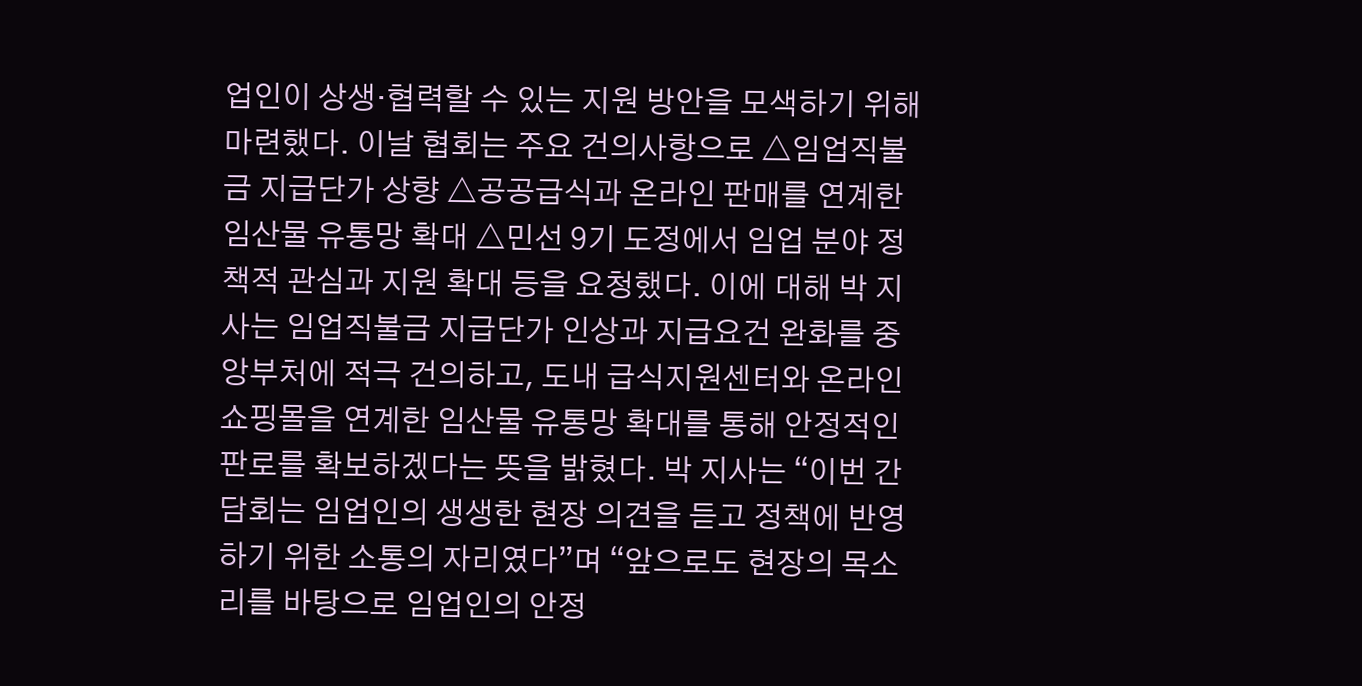업인이 상생·협력할 수 있는 지원 방안을 모색하기 위해 마련했다. 이날 협회는 주요 건의사항으로 △임업직불금 지급단가 상향 △공공급식과 온라인 판매를 연계한 임산물 유통망 확대 △민선 9기 도정에서 임업 분야 정책적 관심과 지원 확대 등을 요청했다. 이에 대해 박 지사는 임업직불금 지급단가 인상과 지급요건 완화를 중앙부처에 적극 건의하고, 도내 급식지원센터와 온라인 쇼핑몰을 연계한 임산물 유통망 확대를 통해 안정적인 판로를 확보하겠다는 뜻을 밝혔다. 박 지사는 “이번 간담회는 임업인의 생생한 현장 의견을 듣고 정책에 반영하기 위한 소통의 자리였다”며 “앞으로도 현장의 목소리를 바탕으로 임업인의 안정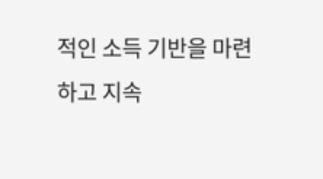적인 소득 기반을 마련하고 지속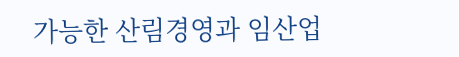가능한 산림경영과 임산업